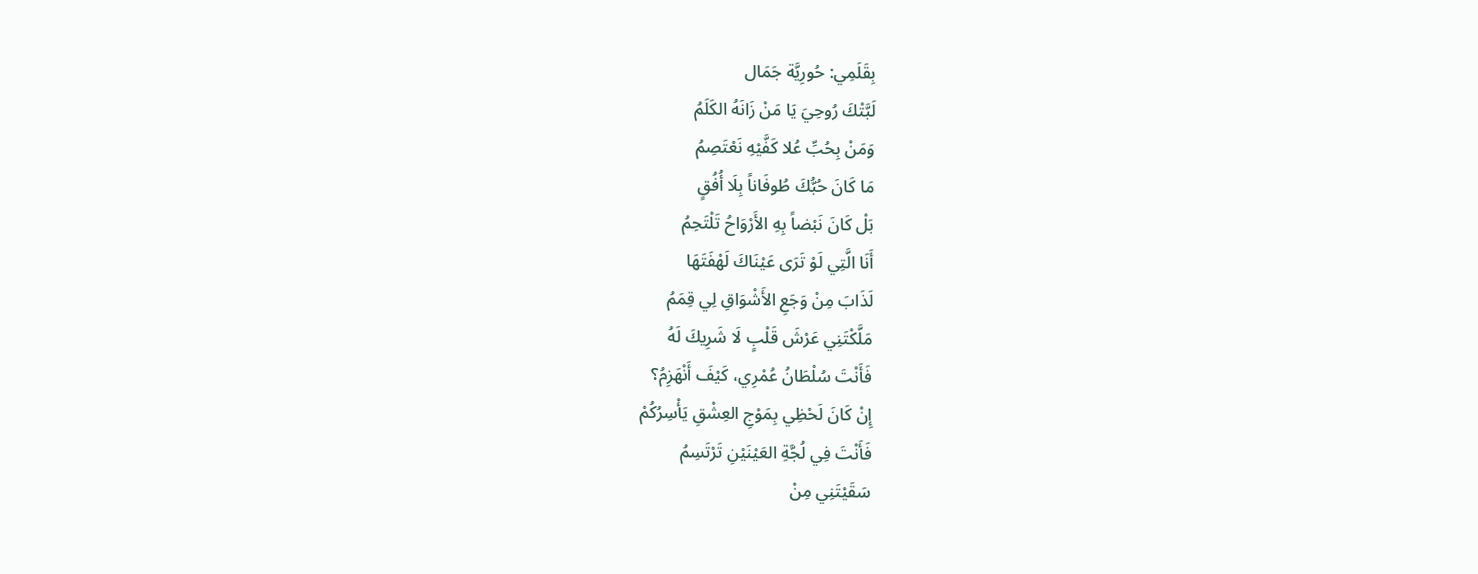بِقَلَمِي: حُورِيَّة جَمَال
لَبَّتْكَ رُوحِيَ يَا مَنْ زَانَهُ الكَلَمُ
وَمَنْ بِحُبِّ عُلا كَفَّيْهِ نَعْتَصِمُ
مَا كَانَ حُبُّكَ طُوفَاناً بِلَا أُفُقٍ
بَلْ كَانَ نَبْضاً بِهِ الأَرْوَاحُ تَلْتَحِمُ
أَنَا الَّتِي لَوْ تَرَى عَيْنَاكَ لَهْفَتَهَا
لَذَابَ مِنْ وَجَعِ الأَشْوَاقِ لِي قِمَمُ
مَلَّكْتَنِي عَرْشَ قَلْبٍ لَا شَرِيكَ لَهُ
فَأَنْتَ سُلْطَانُ عُمْرِي، كَيْفَ أَنْهَزِمُ؟
إِنْ كَانَ لَحْظِي بِمَوْجِ العِشْقِ يَأْسِرُكُمْ
فَأَنْتَ فِي لُجَّةِ العَيْنَيْنِ تَرْتَسِمُ
سَقَيْتَنِي مِنْ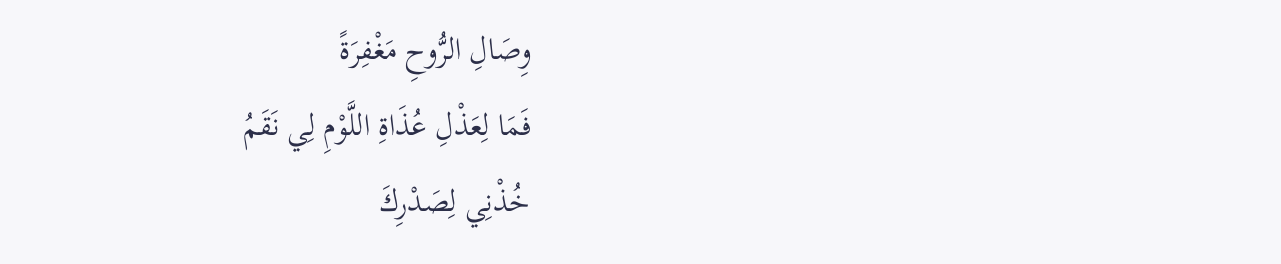وِصَالِ الرُّوحِ مَغْفِرَةً
فَمَا لِعَذْلِ عُذَاةِ اللَّوْمِ لِي نَقَمُ
خُذْنِي لِصَدْرِكَ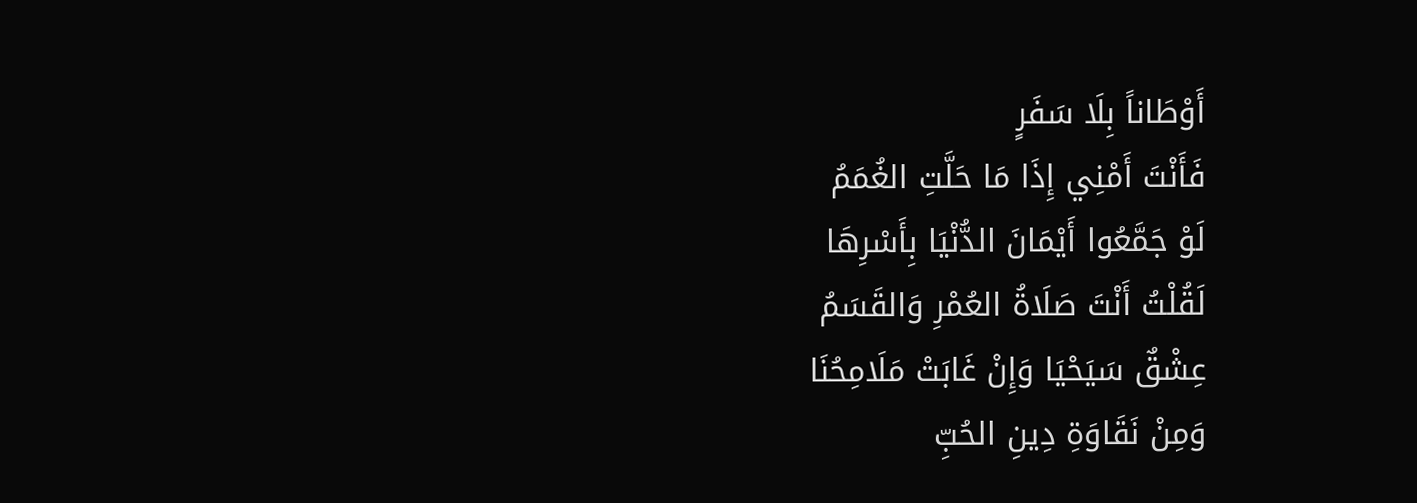أَوْطَاناً بِلَا سَفَرٍ
فَأَنْتَ أَمْنِي إِذَا مَا حَلَّتِ الغُمَمُ
لَوْ جَمَّعُوا أَيْمَانَ الدُّنْيَا بِأَسْرِهَا
لَقُلْتُ أَنْتَ صَلَاةُ العُمْرِ وَالقَسَمُ
عِشْقٌ سَيَحْيَا وَإِنْ غَابَتْ مَلَامِحُنَا
وَمِنْ نَقَاوَةِ دِينِ الحُبِّ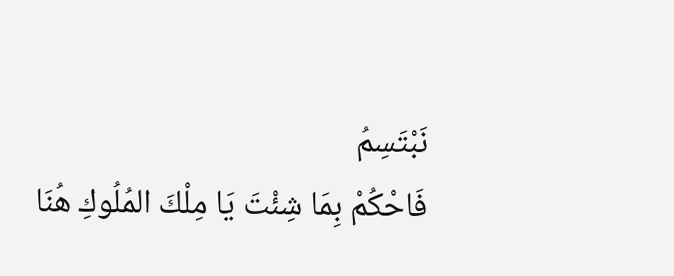نَبْتَسِمُ
فَاحْكُمْ بِمَا شِئْتَ يَا مِلْكَ المُلُوكِ هُنَا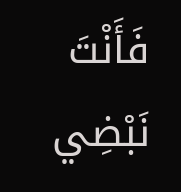فَأَنْتَ نَبْضِي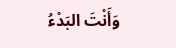وَأَنْتَ البَدْءُ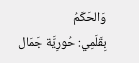وَالحَكَمُ
بِقَلَمِي: حُورِيَّة جَمَال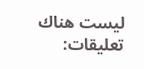ليست هناك تعليقات: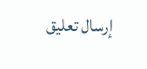إرسال تعليق